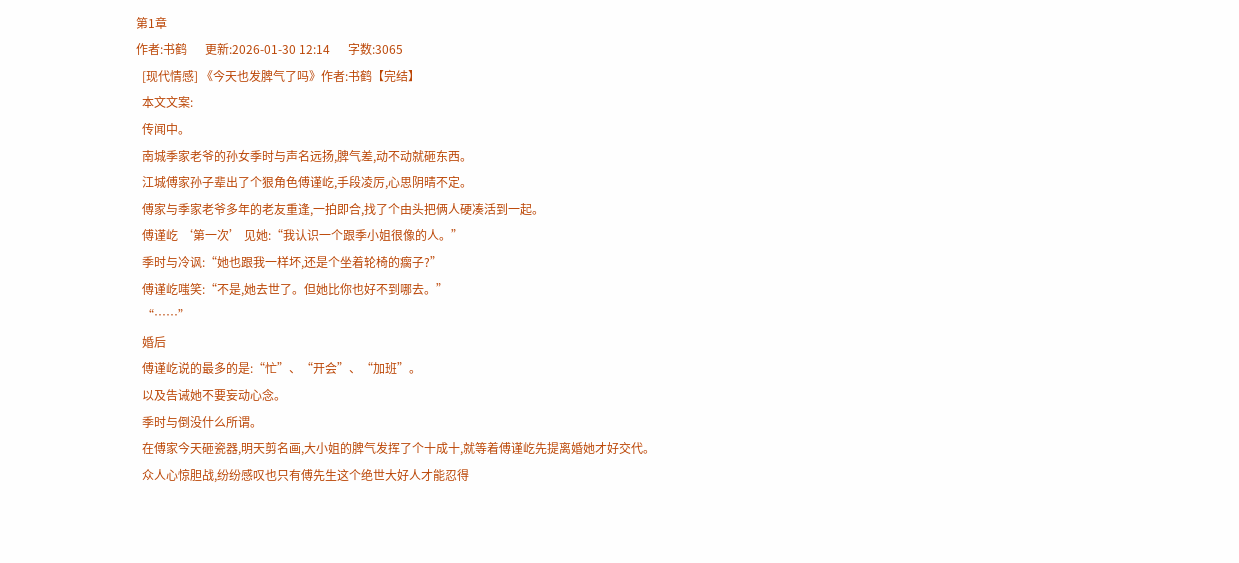第1章
作者:书鹤      更新:2026-01-30 12:14      字数:3065
  [现代情感] 《今天也发脾气了吗》作者:书鹤【完结】
  本文文案:
  传闻中。
  南城季家老爷的孙女季时与声名远扬,脾气差,动不动就砸东西。
  江城傅家孙子辈出了个狠角色傅谨屹,手段凌厉,心思阴晴不定。
  傅家与季家老爷多年的老友重逢,一拍即合,找了个由头把俩人硬凑活到一起。
  傅谨屹 ‘第一次’ 见她:“我认识一个跟季小姐很像的人。”
  季时与冷讽:“她也跟我一样坏,还是个坐着轮椅的瘸子?”
  傅谨屹嗤笑:“不是,她去世了。但她比你也好不到哪去。”
  “……”
  婚后
  傅谨屹说的最多的是:“忙”、“开会”、“加班”。
  以及告诫她不要妄动心念。
  季时与倒没什么所谓。
  在傅家今天砸瓷器,明天剪名画,大小姐的脾气发挥了个十成十,就等着傅谨屹先提离婚她才好交代。
  众人心惊胆战,纷纷感叹也只有傅先生这个绝世大好人才能忍得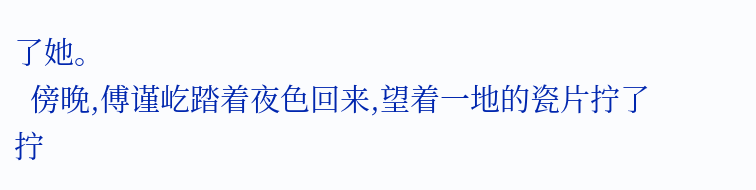了她。
  傍晚,傅谨屹踏着夜色回来,望着一地的瓷片拧了拧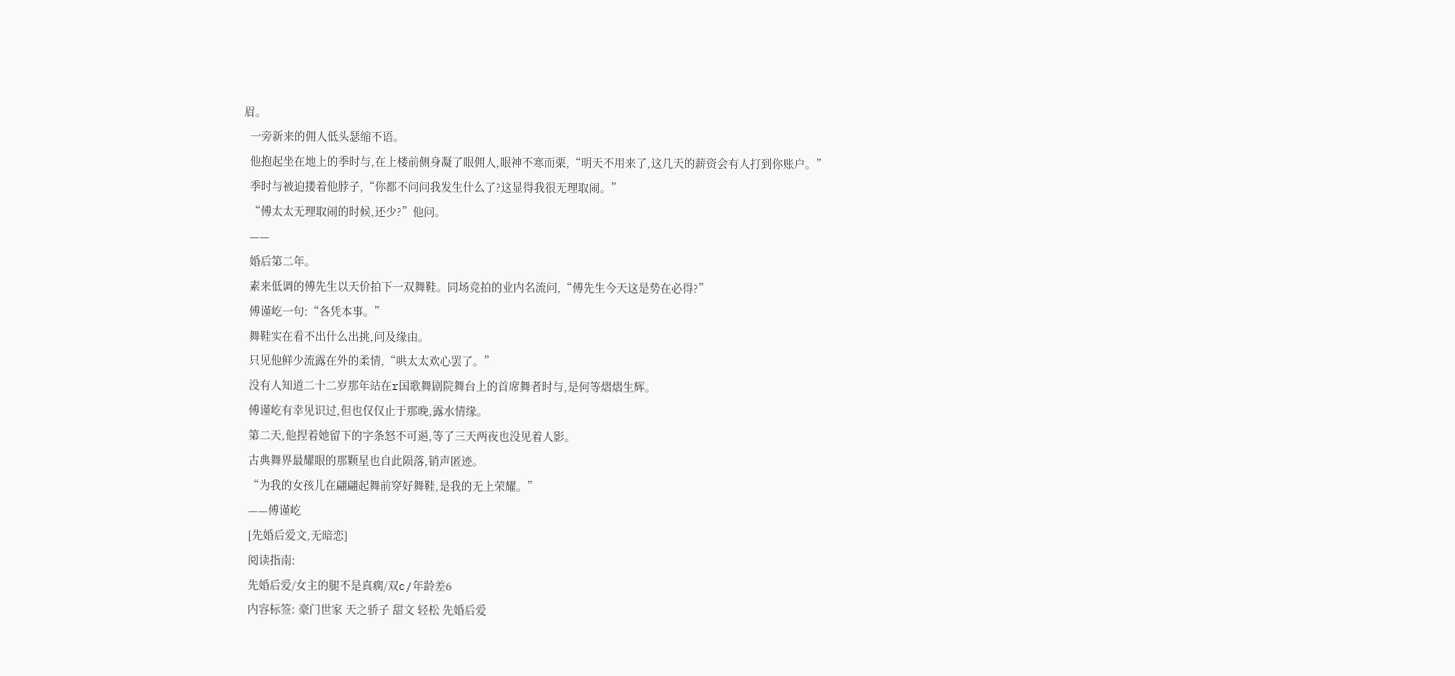眉。
  一旁新来的佣人低头瑟缩不语。
  他抱起坐在地上的季时与,在上楼前侧身凝了眼佣人,眼神不寒而栗,“明天不用来了,这几天的薪资会有人打到你账户。”
  季时与被迫搂着他脖子,“你都不问问我发生什么了?这显得我很无理取闹。”
  “傅太太无理取闹的时候,还少?”他问。
  ——
  婚后第二年。
  素来低调的傅先生以天价拍下一双舞鞋。同场竞拍的业内名流问,“傅先生今天这是势在必得?”
  傅谨屹一句:“各凭本事。”
  舞鞋实在看不出什么出挑,问及缘由。
  只见他鲜少流露在外的柔情,“哄太太欢心罢了。”
  没有人知道二十二岁那年站在r国歌舞剧院舞台上的首席舞者时与,是何等熠熠生辉。
  傅谨屹有幸见识过,但也仅仅止于那晚,露水情缘。
  第二天,他捏着她留下的字条怒不可遏,等了三天两夜也没见着人影。
  古典舞界最耀眼的那颗星也自此陨落,销声匿迹。
  “为我的女孩儿在翩翩起舞前穿好舞鞋,是我的无上荣耀。”
  ——傅谨屹
  [先婚后爱文,无暗恋]
  阅读指南:
  先婚后爱/女主的腿不是真瘸/双c/年龄差6
  内容标签: 豪门世家 天之骄子 甜文 轻松 先婚后爱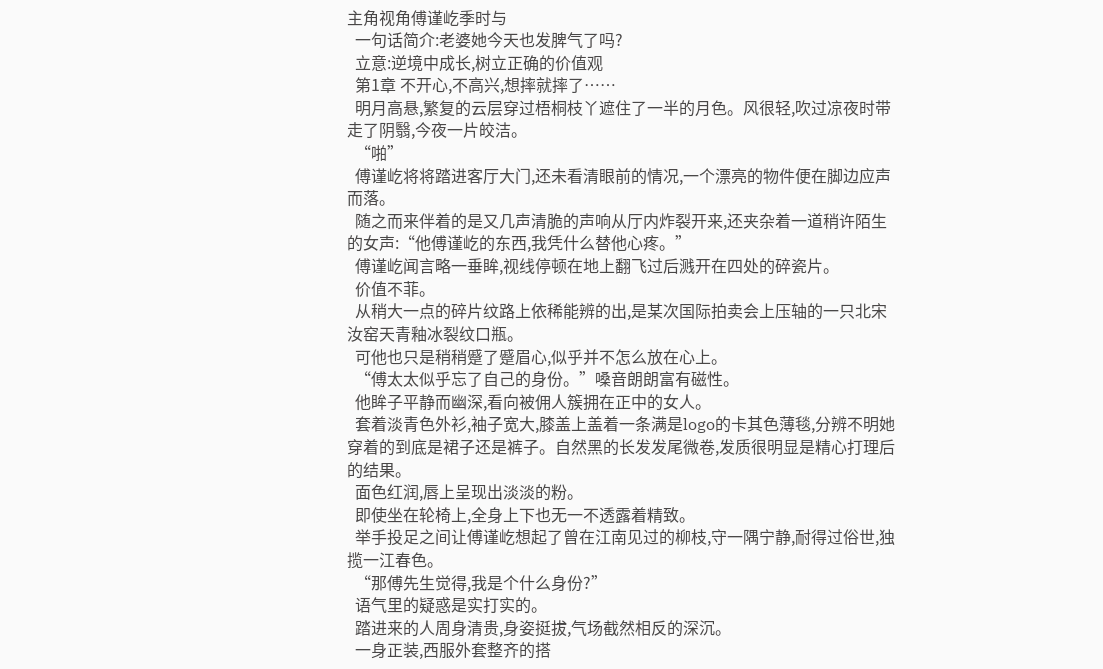主角视角傅谨屹季时与
  一句话简介:老婆她今天也发脾气了吗?
  立意:逆境中成长,树立正确的价值观
  第1章 不开心,不高兴,想摔就摔了……
  明月高悬,繁复的云层穿过梧桐枝丫遮住了一半的月色。风很轻,吹过凉夜时带走了阴翳,今夜一片皎洁。
  “啪”
  傅谨屹将将踏进客厅大门,还未看清眼前的情况,一个漂亮的物件便在脚边应声而落。
  随之而来伴着的是又几声清脆的声响从厅内炸裂开来,还夹杂着一道稍许陌生的女声:“他傅谨屹的东西,我凭什么替他心疼。”
  傅谨屹闻言略一垂眸,视线停顿在地上翻飞过后溅开在四处的碎瓷片。
  价值不菲。
  从稍大一点的碎片纹路上依稀能辨的出,是某次国际拍卖会上压轴的一只北宋汝窑天青釉冰裂纹口瓶。
  可他也只是稍稍蹙了蹙眉心,似乎并不怎么放在心上。
  “傅太太似乎忘了自己的身份。”嗓音朗朗富有磁性。
  他眸子平静而幽深,看向被佣人簇拥在正中的女人。
  套着淡青色外衫,袖子宽大,膝盖上盖着一条满是logo的卡其色薄毯,分辨不明她穿着的到底是裙子还是裤子。自然黑的长发发尾微卷,发质很明显是精心打理后的结果。
  面色红润,唇上呈现出淡淡的粉。
  即使坐在轮椅上,全身上下也无一不透露着精致。
  举手投足之间让傅谨屹想起了曾在江南见过的柳枝,守一隅宁静,耐得过俗世,独揽一江春色。
  “那傅先生觉得,我是个什么身份?”
  语气里的疑惑是实打实的。
  踏进来的人周身清贵,身姿挺拔,气场截然相反的深沉。
  一身正装,西服外套整齐的搭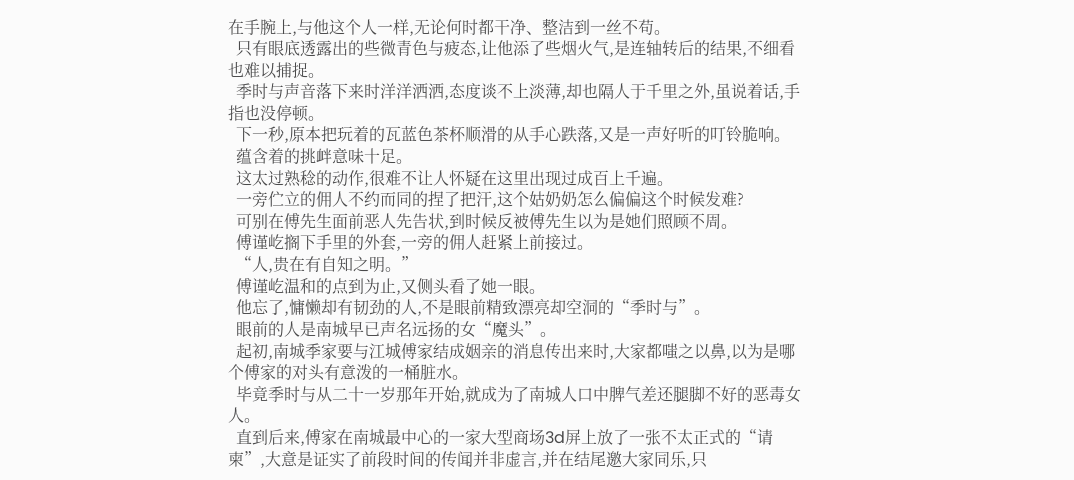在手腕上,与他这个人一样,无论何时都干净、整洁到一丝不苟。
  只有眼底透露出的些微青色与疲态,让他添了些烟火气,是连轴转后的结果,不细看也难以捕捉。
  季时与声音落下来时洋洋洒洒,态度谈不上淡薄,却也隔人于千里之外,虽说着话,手指也没停顿。
  下一秒,原本把玩着的瓦蓝色茶杯顺滑的从手心跌落,又是一声好听的叮铃脆响。
  蕴含着的挑衅意味十足。
  这太过熟稔的动作,很难不让人怀疑在这里出现过成百上千遍。
  一旁伫立的佣人不约而同的捏了把汗,这个姑奶奶怎么偏偏这个时候发难?
  可别在傅先生面前恶人先告状,到时候反被傅先生以为是她们照顾不周。
  傅谨屹搁下手里的外套,一旁的佣人赶紧上前接过。
  “人,贵在有自知之明。”
  傅谨屹温和的点到为止,又侧头看了她一眼。
  他忘了,慵懒却有韧劲的人,不是眼前精致漂亮却空洞的“季时与”。
  眼前的人是南城早已声名远扬的女“魔头”。
  起初,南城季家要与江城傅家结成姻亲的消息传出来时,大家都嗤之以鼻,以为是哪个傅家的对头有意泼的一桶脏水。
  毕竟季时与从二十一岁那年开始,就成为了南城人口中脾气差还腿脚不好的恶毒女人。
  直到后来,傅家在南城最中心的一家大型商场3d屏上放了一张不太正式的“请柬”,大意是证实了前段时间的传闻并非虚言,并在结尾邀大家同乐,只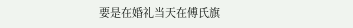要是在婚礼当天在傅氏旗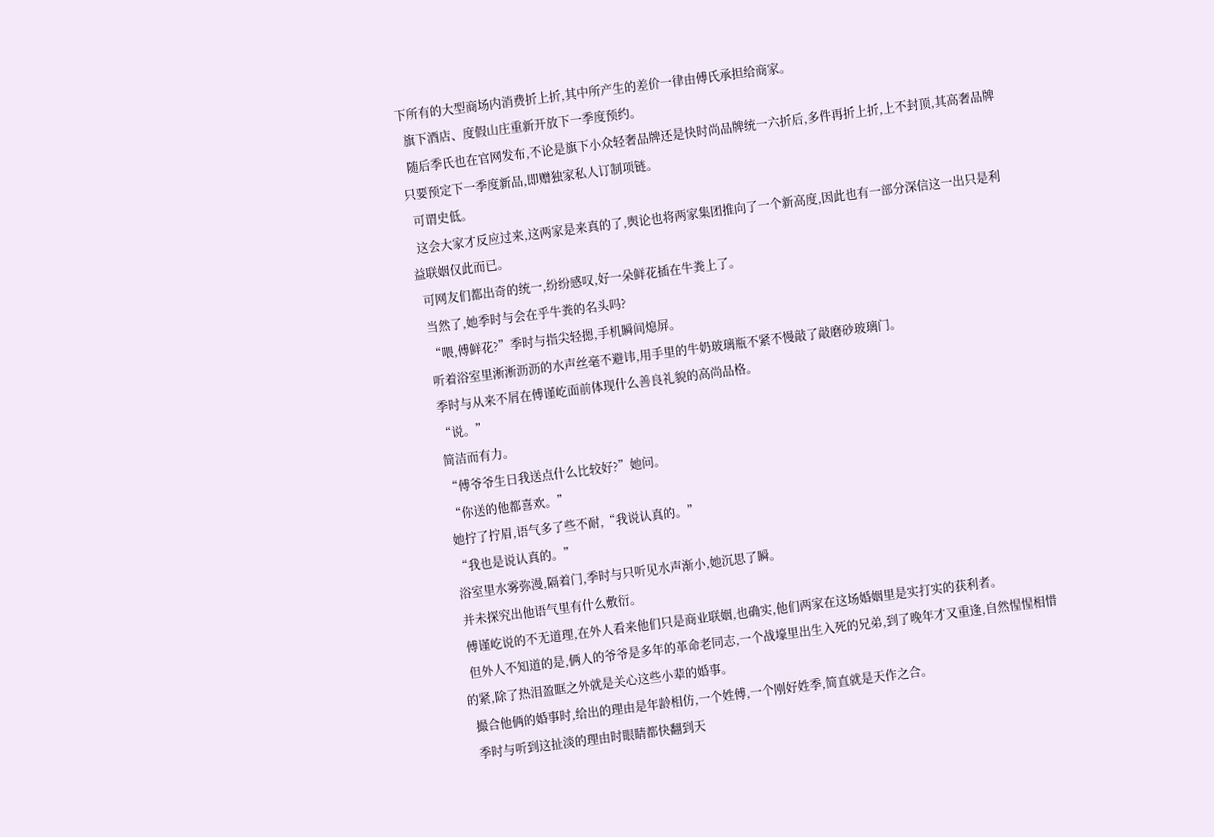下所有的大型商场内消费折上折,其中所产生的差价一律由傅氏承担给商家。
  旗下酒店、度假山庄重新开放下一季度预约。
  随后季氏也在官网发布,不论是旗下小众轻奢品牌还是快时尚品牌统一六折后,多件再折上折,上不封顶,其高奢品牌只要预定下一季度新品,即赠独家私人订制项链。
  可谓史低。
  这会大家才反应过来,这两家是来真的了,舆论也将两家集团推向了一个新高度,因此也有一部分深信这一出只是利益联姻仅此而已。
  可网友们都出奇的统一,纷纷感叹,好一朵鲜花插在牛粪上了。
  当然了,她季时与会在乎牛粪的名头吗?
  “喂,傅鲜花?”季时与指尖轻摁,手机瞬间熄屏。
  听着浴室里淅淅沥沥的水声丝毫不避讳,用手里的牛奶玻璃瓶不紧不慢敲了敲磨砂玻璃门。
  季时与从来不屑在傅谨屹面前体现什么善良礼貌的高尚品格。
  “说。”
  简洁而有力。
  “傅爷爷生日我送点什么比较好?”她问。
  “你送的他都喜欢。”
  她拧了拧眉,语气多了些不耐,“我说认真的。”
  “我也是说认真的。”
  浴室里水雾弥漫,隔着门,季时与只听见水声渐小,她沉思了瞬。
  并未探究出他语气里有什么敷衍。
  傅谨屹说的不无道理,在外人看来他们只是商业联姻,也确实,他们两家在这场婚姻里是实打实的获利者。
  但外人不知道的是,俩人的爷爷是多年的革命老同志,一个战壕里出生入死的兄弟,到了晚年才又重逢,自然惺惺相惜的紧,除了热泪盈眶之外就是关心这些小辈的婚事。
  撮合他俩的婚事时,给出的理由是年龄相仿,一个姓傅,一个刚好姓季,简直就是天作之合。
  季时与听到这扯淡的理由时眼睛都快翻到天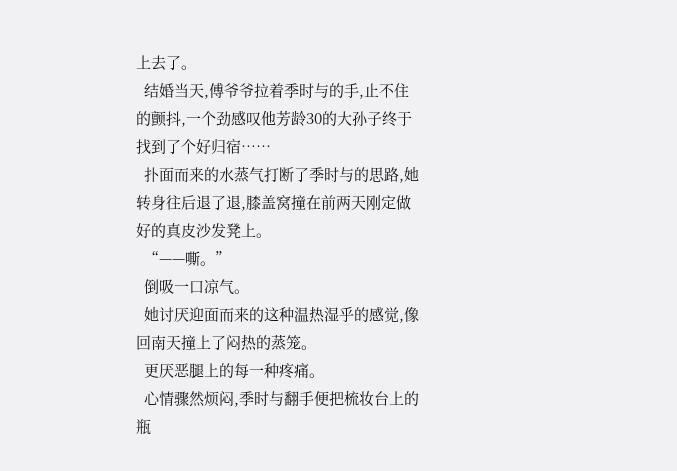上去了。
  结婚当天,傅爷爷拉着季时与的手,止不住的颤抖,一个劲感叹他芳龄30的大孙子终于找到了个好归宿……
  扑面而来的水蒸气打断了季时与的思路,她转身往后退了退,膝盖窝撞在前两天刚定做好的真皮沙发凳上。
  “——嘶。”
  倒吸一口凉气。
  她讨厌迎面而来的这种温热湿乎的感觉,像回南天撞上了闷热的蒸笼。
  更厌恶腿上的每一种疼痛。
  心情骤然烦闷,季时与翻手便把梳妆台上的瓶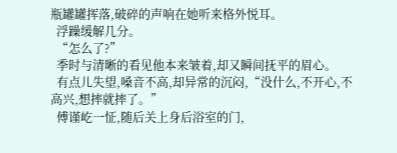瓶罐罐挥落,破碎的声响在她听来格外悦耳。
  浮躁缓解几分。
  “怎么了?”
  季时与清晰的看见他本来皱着,却又瞬间抚平的眉心。
  有点儿失望,嗓音不高,却异常的沉闷,“没什么,不开心,不高兴,想摔就摔了。”
  傅谨屹一怔,随后关上身后浴室的门,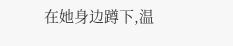在她身边蹲下,温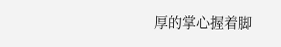厚的掌心握着脚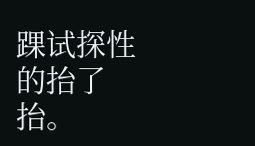踝试探性的抬了抬。